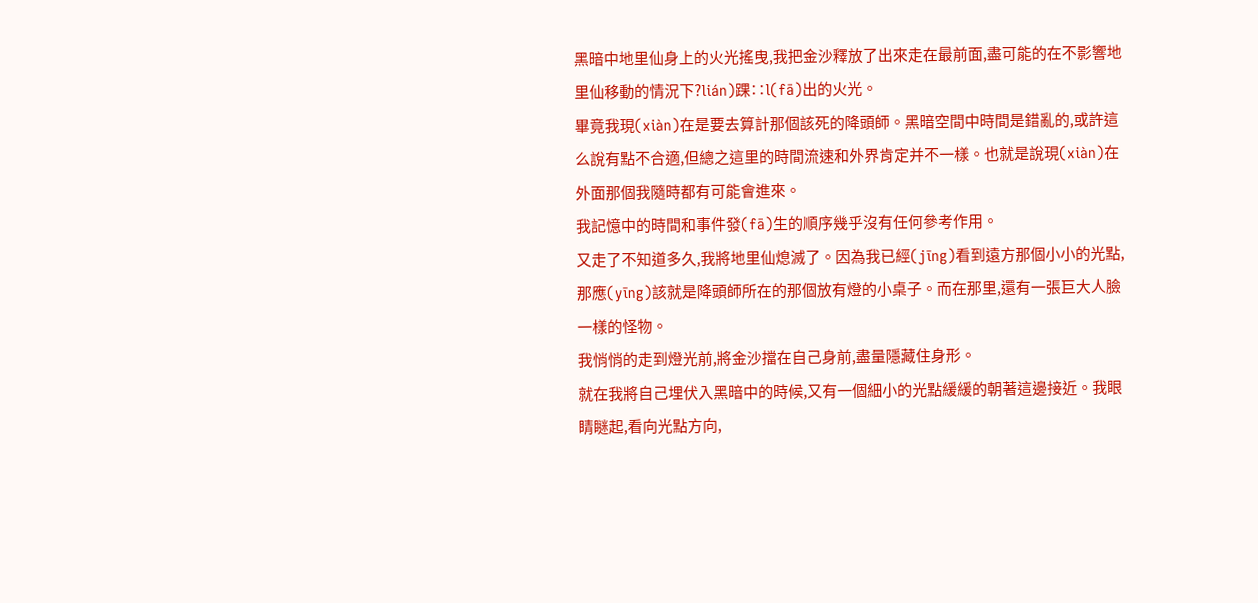黑暗中地里仙身上的火光搖曳,我把金沙釋放了出來走在最前面,盡可能的在不影響地里仙移動的情況下?lián)踝∷l(fā)出的火光。
畢竟我現(xiàn)在是要去算計那個該死的降頭師。黑暗空間中時間是錯亂的,或許這么說有點不合適,但總之這里的時間流速和外界肯定并不一樣。也就是說現(xiàn)在外面那個我隨時都有可能會進來。
我記憶中的時間和事件發(fā)生的順序幾乎沒有任何參考作用。
又走了不知道多久,我將地里仙熄滅了。因為我已經(jīng)看到遠方那個小小的光點,那應(yīng)該就是降頭師所在的那個放有燈的小桌子。而在那里,還有一張巨大人臉一樣的怪物。
我悄悄的走到燈光前,將金沙擋在自己身前,盡量隱藏住身形。
就在我將自己埋伏入黑暗中的時候,又有一個細小的光點緩緩的朝著這邊接近。我眼睛瞇起,看向光點方向,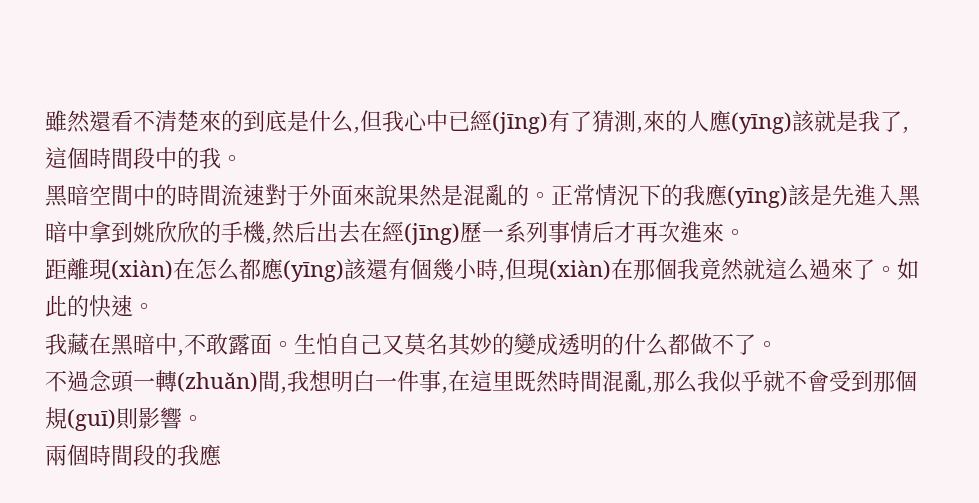雖然還看不清楚來的到底是什么,但我心中已經(jīng)有了猜測,來的人應(yīng)該就是我了,這個時間段中的我。
黑暗空間中的時間流速對于外面來說果然是混亂的。正常情況下的我應(yīng)該是先進入黑暗中拿到姚欣欣的手機,然后出去在經(jīng)歷一系列事情后才再次進來。
距離現(xiàn)在怎么都應(yīng)該還有個幾小時,但現(xiàn)在那個我竟然就這么過來了。如此的快速。
我藏在黑暗中,不敢露面。生怕自己又莫名其妙的變成透明的什么都做不了。
不過念頭一轉(zhuǎn)間,我想明白一件事,在這里既然時間混亂,那么我似乎就不會受到那個規(guī)則影響。
兩個時間段的我應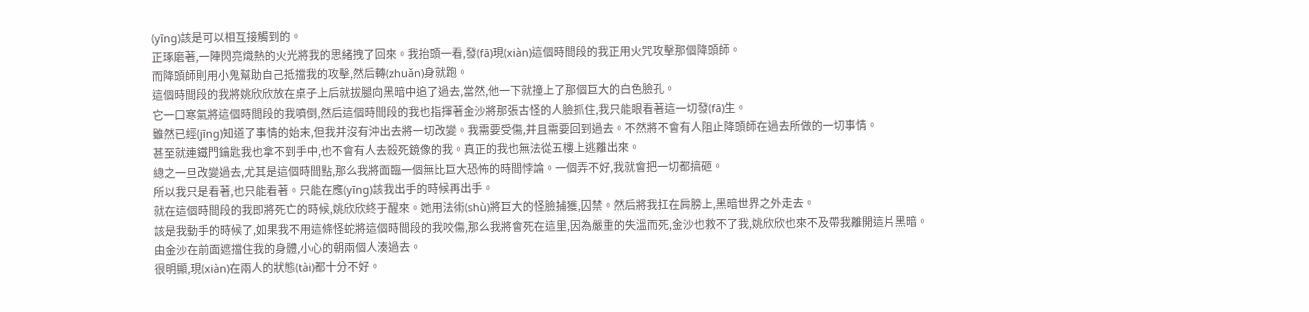(yīng)該是可以相互接觸到的。
正琢磨著,一陣閃亮熾熱的火光將我的思緒拽了回來。我抬頭一看,發(fā)現(xiàn)這個時間段的我正用火咒攻擊那個降頭師。
而降頭師則用小鬼幫助自己抵擋我的攻擊,然后轉(zhuǎn)身就跑。
這個時間段的我將姚欣欣放在桌子上后就拔腿向黑暗中追了過去,當然,他一下就撞上了那個巨大的白色臉孔。
它一口寒氣將這個時間段的我噴倒,然后這個時間段的我也指揮著金沙將那張古怪的人臉抓住,我只能眼看著這一切發(fā)生。
雖然已經(jīng)知道了事情的始末,但我并沒有沖出去將一切改變。我需要受傷,并且需要回到過去。不然將不會有人阻止降頭師在過去所做的一切事情。
甚至就連鐵門鑰匙我也拿不到手中,也不會有人去殺死鏡像的我。真正的我也無法從五樓上逃離出來。
總之一旦改變過去,尤其是這個時間點,那么我將面臨一個無比巨大恐怖的時間悖論。一個弄不好,我就會把一切都搞砸。
所以我只是看著,也只能看著。只能在應(yīng)該我出手的時候再出手。
就在這個時間段的我即將死亡的時候,姚欣欣終于醒來。她用法術(shù)將巨大的怪臉捕獲,囚禁。然后將我扛在肩膀上,黑暗世界之外走去。
該是我動手的時候了,如果我不用這條怪蛇將這個時間段的我咬傷,那么我將會死在這里,因為嚴重的失溫而死,金沙也救不了我,姚欣欣也來不及帶我離開這片黑暗。
由金沙在前面遮擋住我的身體,小心的朝兩個人湊過去。
很明顯,現(xiàn)在兩人的狀態(tài)都十分不好。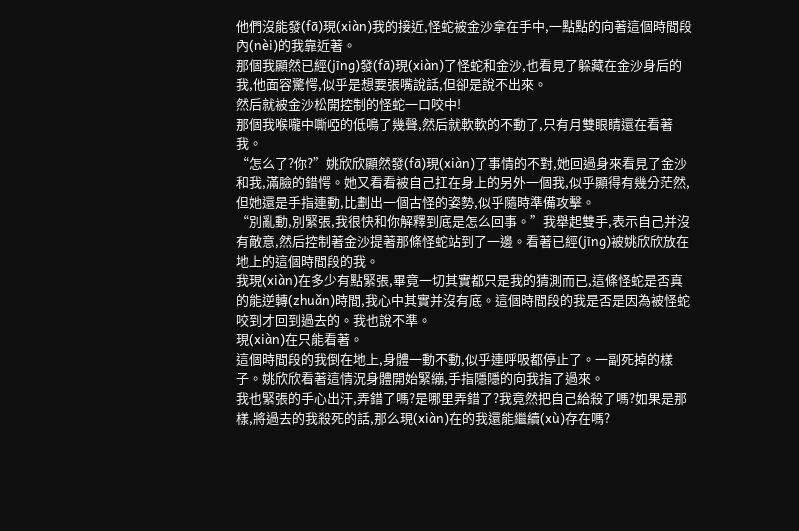他們沒能發(fā)現(xiàn)我的接近,怪蛇被金沙拿在手中,一點點的向著這個時間段內(nèi)的我靠近著。
那個我顯然已經(jīng)發(fā)現(xiàn)了怪蛇和金沙,也看見了躲藏在金沙身后的我,他面容驚愕,似乎是想要張嘴說話,但卻是說不出來。
然后就被金沙松開控制的怪蛇一口咬中!
那個我喉嚨中嘶啞的低鳴了幾聲,然后就軟軟的不動了,只有月雙眼睛還在看著我。
“怎么了?你?”姚欣欣顯然發(fā)現(xiàn)了事情的不對,她回過身來看見了金沙和我,滿臉的錯愕。她又看看被自己扛在身上的另外一個我,似乎顯得有幾分茫然,但她還是手指連動,比劃出一個古怪的姿勢,似乎隨時準備攻擊。
“別亂動,別緊張,我很快和你解釋到底是怎么回事。”我舉起雙手,表示自己并沒有敵意,然后控制著金沙提著那條怪蛇站到了一邊。看著已經(jīng)被姚欣欣放在地上的這個時間段的我。
我現(xiàn)在多少有點緊張,畢竟一切其實都只是我的猜測而已,這條怪蛇是否真的能逆轉(zhuǎn)時間,我心中其實并沒有底。這個時間段的我是否是因為被怪蛇咬到才回到過去的。我也說不準。
現(xiàn)在只能看著。
這個時間段的我倒在地上,身體一動不動,似乎連呼吸都停止了。一副死掉的樣子。姚欣欣看著這情況身體開始緊繃,手指隱隱的向我指了過來。
我也緊張的手心出汗,弄錯了嗎?是哪里弄錯了?我竟然把自己給殺了嗎?如果是那樣,將過去的我殺死的話,那么現(xiàn)在的我還能繼續(xù)存在嗎?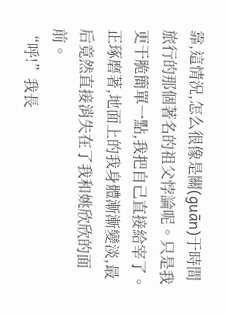靠,這情況,怎么很像是關(guān)于時間旅行的那個著名的祖父悖論呢。只是我更干脆簡單一點,我把自己直接給宰了。
正琢磨著,地面上的我身體漸漸變淡,最后竟然直接消失在了我和姚欣欣的面前。
“呼!”我長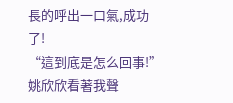長的呼出一口氣,成功了!
“這到底是怎么回事!”姚欣欣看著我聲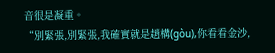音很是凝重。
“別緊張,別緊張,我確實就是趙構(gòu),你看看金沙,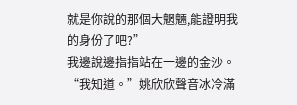就是你說的那個大魍魎,能證明我的身份了吧?”
我邊說邊指指站在一邊的金沙。
“我知道。”姚欣欣聲音冰冷滿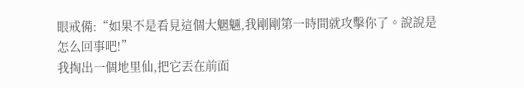眼戒備:“如果不是看見這個大魍魎,我剛剛第一時間就攻擊你了。說說是怎么回事吧!”
我掏出一個地里仙,把它丟在前面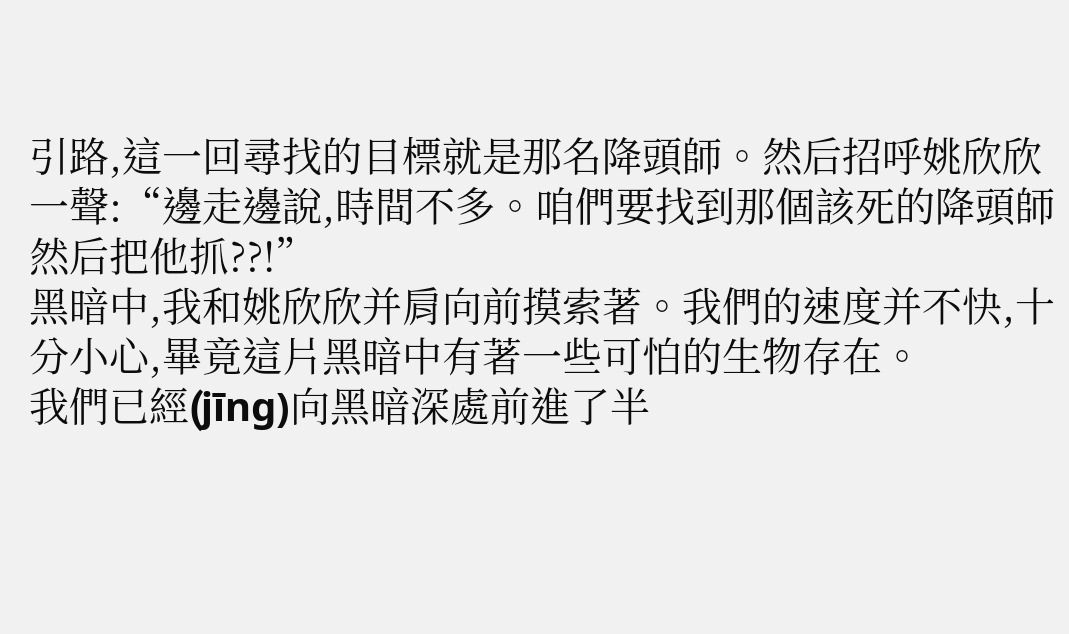引路,這一回尋找的目標就是那名降頭師。然后招呼姚欣欣一聲:“邊走邊說,時間不多。咱們要找到那個該死的降頭師然后把他抓??!”
黑暗中,我和姚欣欣并肩向前摸索著。我們的速度并不快,十分小心,畢竟這片黑暗中有著一些可怕的生物存在。
我們已經(jīng)向黑暗深處前進了半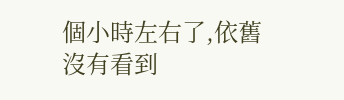個小時左右了,依舊沒有看到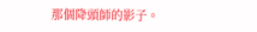那個降頭師的影子。